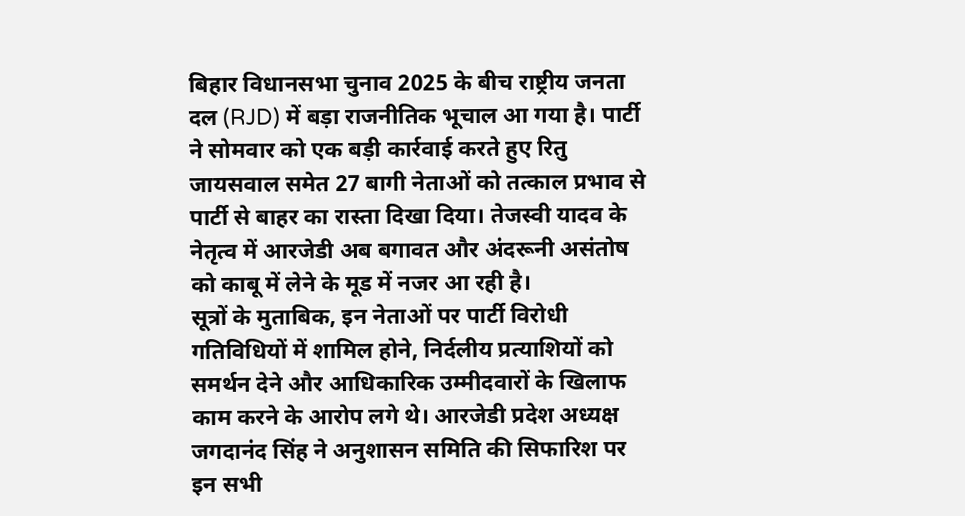बिहार विधानसभा चुनाव 2025 के बीच राष्ट्रीय जनता दल (RJD) में बड़ा राजनीतिक भूचाल आ गया है। पार्टी ने सोमवार को एक बड़ी कार्रवाई करते हुए रितु जायसवाल समेत 27 बागी नेताओं को तत्काल प्रभाव से पार्टी से बाहर का रास्ता दिखा दिया। तेजस्वी यादव के नेतृत्व में आरजेडी अब बगावत और अंदरूनी असंतोष को काबू में लेने के मूड में नजर आ रही है।
सूत्रों के मुताबिक, इन नेताओं पर पार्टी विरोधी गतिविधियों में शामिल होने, निर्दलीय प्रत्याशियों को समर्थन देने और आधिकारिक उम्मीदवारों के खिलाफ काम करने के आरोप लगे थे। आरजेडी प्रदेश अध्यक्ष जगदानंद सिंह ने अनुशासन समिति की सिफारिश पर इन सभी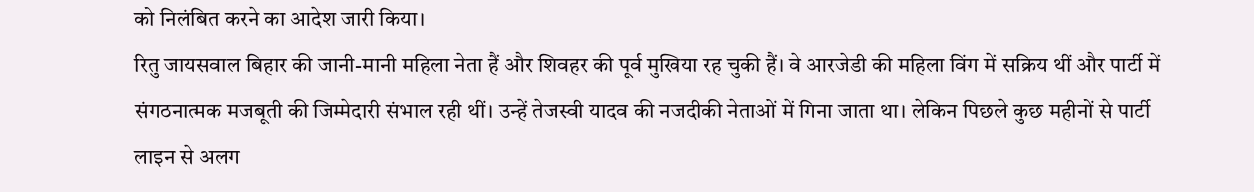को निलंबित करने का आदेश जारी किया।
रितु जायसवाल बिहार की जानी-मानी महिला नेता हैं और शिवहर की पूर्व मुखिया रह चुकी हैं। वे आरजेडी की महिला विंग में सक्रिय थीं और पार्टी में संगठनात्मक मजबूती की जिम्मेदारी संभाल रही थीं। उन्हें तेजस्वी यादव की नजदीकी नेताओं में गिना जाता था। लेकिन पिछले कुछ महीनों से पार्टी लाइन से अलग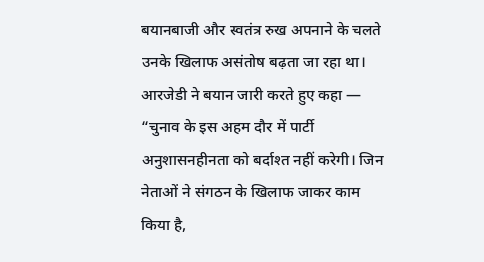बयानबाजी और स्वतंत्र रुख अपनाने के चलते उनके खिलाफ असंतोष बढ़ता जा रहा था।
आरजेडी ने बयान जारी करते हुए कहा — “चुनाव के इस अहम दौर में पार्टी अनुशासनहीनता को बर्दाश्त नहीं करेगी। जिन नेताओं ने संगठन के खिलाफ जाकर काम किया है,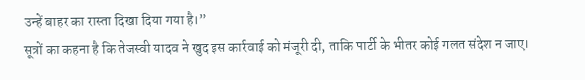उन्हें बाहर का रास्ता दिखा दिया गया है।”
सूत्रों का कहना है कि तेजस्वी यादव ने खुद इस कार्रवाई को मंजूरी दी, ताकि पार्टी के भीतर कोई गलत संदेश न जाए।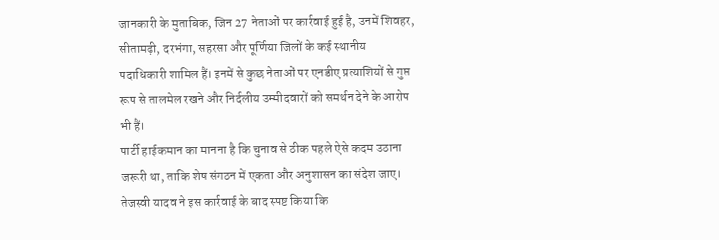जानकारी के मुताबिक, जिन 27 नेताओं पर कार्रवाई हुई है, उनमें शिवहर, सीतामढ़ी, दरभंगा, सहरसा और पूर्णिया जिलों के कई स्थानीय पदाधिकारी शामिल हैं। इनमें से कुछ नेताओं पर एनडीए प्रत्याशियों से गुप्त रूप से तालमेल रखने और निर्दलीय उम्मीदवारों को समर्थन देने के आरोप भी हैं।
पार्टी हाईकमान का मानना है कि चुनाव से ठीक पहले ऐसे कदम उठाना जरूरी था, ताकि शेष संगठन में एकता और अनुशासन का संदेश जाए।
तेजस्वी यादव ने इस कार्रवाई के बाद स्पष्ट किया कि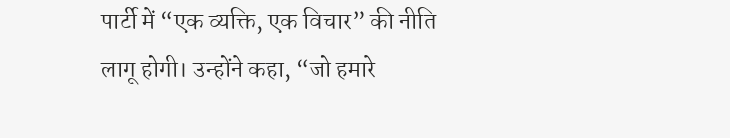पार्टी में “एक व्यक्ति, एक विचार” की नीति लागू होगी। उन्होंने कहा, “जो हमारे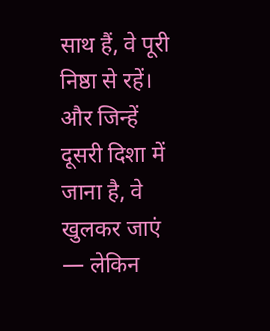साथ हैं, वे पूरी निष्ठा से रहें। और जिन्हें दूसरी दिशा में जाना है, वे खुलकर जाएं — लेकिन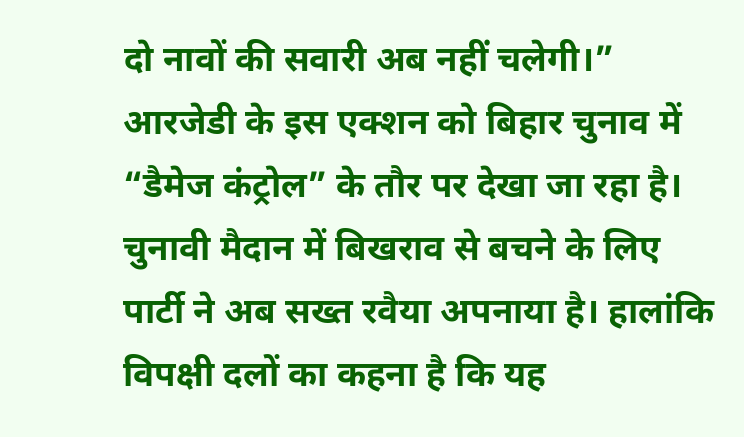दो नावों की सवारी अब नहीं चलेगी।”
आरजेडी के इस एक्शन को बिहार चुनाव में “डैमेज कंट्रोल” के तौर पर देखा जा रहा है। चुनावी मैदान में बिखराव से बचने के लिए पार्टी ने अब सख्त रवैया अपनाया है। हालांकि विपक्षी दलों का कहना है कि यह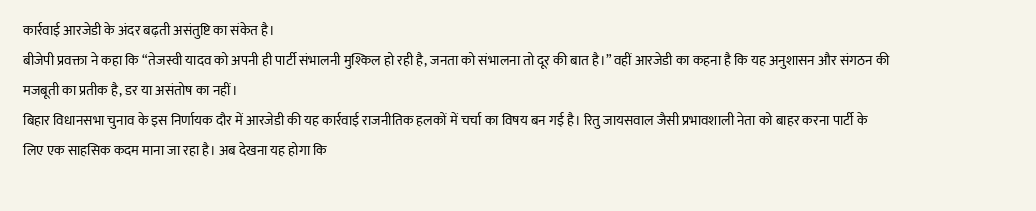कार्रवाई आरजेडी के अंदर बढ़ती असंतुष्टि का संकेत है।
बीजेपी प्रवक्ता ने कहा कि “तेजस्वी यादव को अपनी ही पार्टी संभालनी मुश्किल हो रही है, जनता को संभालना तो दूर की बात है।” वहीं आरजेडी का कहना है कि यह अनुशासन और संगठन की मजबूती का प्रतीक है, डर या असंतोष का नहीं।
बिहार विधानसभा चुनाव के इस निर्णायक दौर में आरजेडी की यह कार्रवाई राजनीतिक हलकों में चर्चा का विषय बन गई है। रितु जायसवाल जैसी प्रभावशाली नेता को बाहर करना पार्टी के लिए एक साहसिक कदम माना जा रहा है। अब देखना यह होगा कि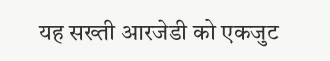यह सख्ती आरजेडी को एकजुट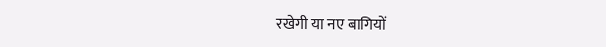रखेगी या नए बागियों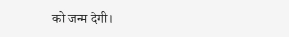को जन्म देगी।